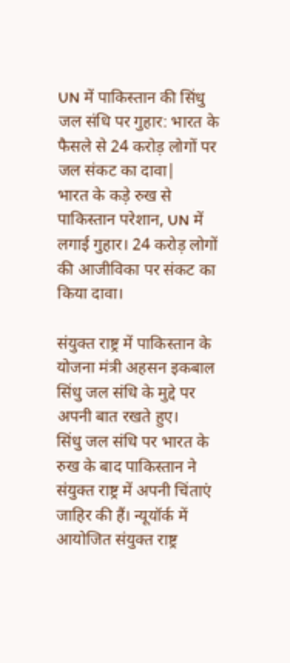UN में पाकिस्तान की सिंधु जल संधि पर गुहार: भारत के फैसले से 24 करोड़ लोगों पर जल संकट का दावा|
भारत के कड़े रुख से पाकिस्तान परेशान, UN में लगाई गुहार। 24 करोड़ लोगों की आजीविका पर संकट का किया दावा।

संयुक्त राष्ट्र में पाकिस्तान के योजना मंत्री अहसन इकबाल सिंधु जल संधि के मुद्दे पर अपनी बात रखते हुए।
सिंधु जल संधि पर भारत के रुख के बाद पाकिस्तान ने संयुक्त राष्ट्र में अपनी चिंताएं जाहिर की हैं। न्यूयॉर्क में आयोजित संयुक्त राष्ट्र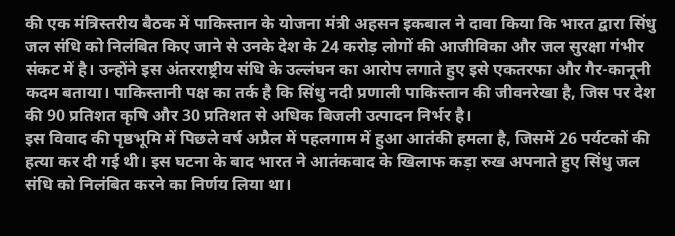की एक मंत्रिस्तरीय बैठक में पाकिस्तान के योजना मंत्री अहसन इकबाल ने दावा किया कि भारत द्वारा सिंधु जल संधि को निलंबित किए जाने से उनके देश के 24 करोड़ लोगों की आजीविका और जल सुरक्षा गंभीर संकट में है। उन्होंने इस अंतरराष्ट्रीय संधि के उल्लंघन का आरोप लगाते हुए इसे एकतरफा और गैर-कानूनी कदम बताया। पाकिस्तानी पक्ष का तर्क है कि सिंधु नदी प्रणाली पाकिस्तान की जीवनरेखा है, जिस पर देश की 90 प्रतिशत कृषि और 30 प्रतिशत से अधिक बिजली उत्पादन निर्भर है।
इस विवाद की पृष्ठभूमि में पिछले वर्ष अप्रैल में पहलगाम में हुआ आतंकी हमला है, जिसमें 26 पर्यटकों की हत्या कर दी गई थी। इस घटना के बाद भारत ने आतंकवाद के खिलाफ कड़ा रुख अपनाते हुए सिंधु जल संधि को निलंबित करने का निर्णय लिया था।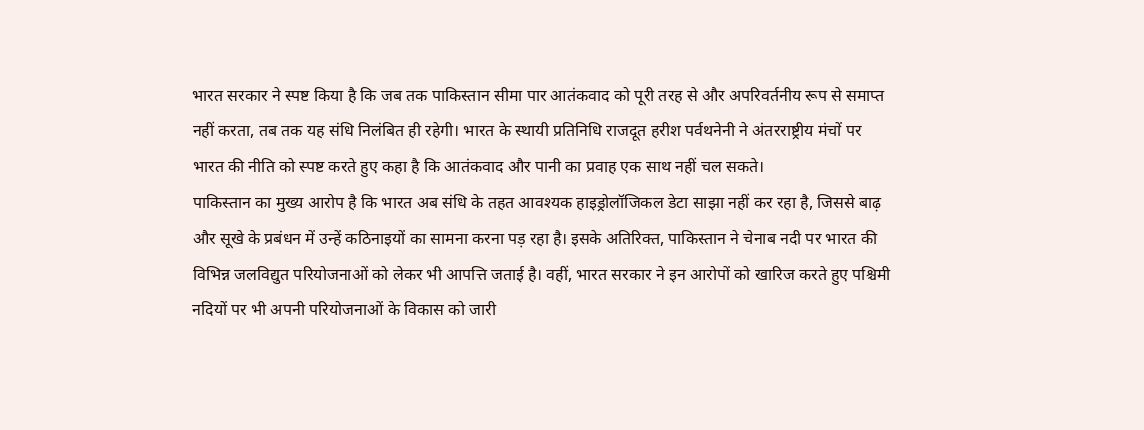भारत सरकार ने स्पष्ट किया है कि जब तक पाकिस्तान सीमा पार आतंकवाद को पूरी तरह से और अपरिवर्तनीय रूप से समाप्त नहीं करता, तब तक यह संधि निलंबित ही रहेगी। भारत के स्थायी प्रतिनिधि राजदूत हरीश पर्वथनेनी ने अंतरराष्ट्रीय मंचों पर भारत की नीति को स्पष्ट करते हुए कहा है कि आतंकवाद और पानी का प्रवाह एक साथ नहीं चल सकते।
पाकिस्तान का मुख्य आरोप है कि भारत अब संधि के तहत आवश्यक हाइड्रोलॉजिकल डेटा साझा नहीं कर रहा है, जिससे बाढ़ और सूखे के प्रबंधन में उन्हें कठिनाइयों का सामना करना पड़ रहा है। इसके अतिरिक्त, पाकिस्तान ने चेनाब नदी पर भारत की विभिन्न जलविद्युत परियोजनाओं को लेकर भी आपत्ति जताई है। वहीं, भारत सरकार ने इन आरोपों को खारिज करते हुए पश्चिमी नदियों पर भी अपनी परियोजनाओं के विकास को जारी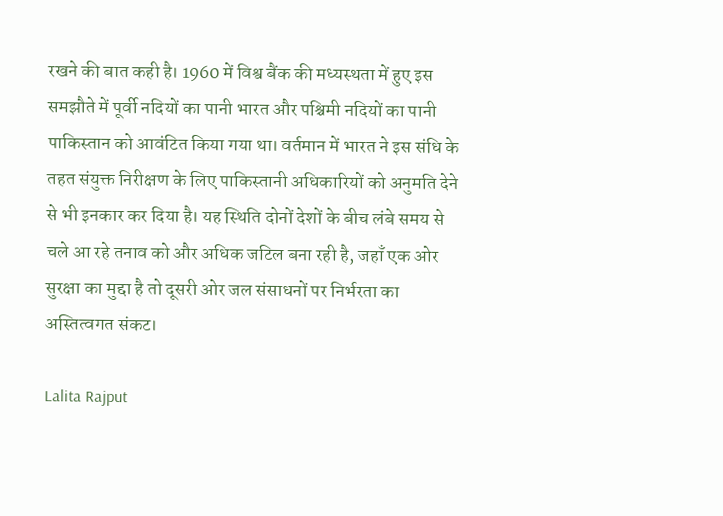रखने की बात कही है। 1960 में विश्व बैंक की मध्यस्थता में हुए इस समझौते में पूर्वी नदियों का पानी भारत और पश्चिमी नदियों का पानी पाकिस्तान को आवंटित किया गया था। वर्तमान में भारत ने इस संधि के तहत संयुक्त निरीक्षण के लिए पाकिस्तानी अधिकारियों को अनुमति देने से भी इनकार कर दिया है। यह स्थिति दोनों देशों के बीच लंबे समय से चले आ रहे तनाव को और अधिक जटिल बना रही है, जहाँ एक ओर सुरक्षा का मुद्दा है तो दूसरी ओर जल संसाधनों पर निर्भरता का अस्तित्वगत संकट।

Lalita Rajput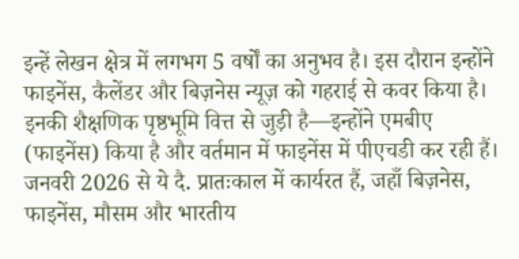इन्हें लेखन क्षेत्र में लगभग 5 वर्षों का अनुभव है। इस दौरान इन्होंने फाइनेंस, कैलेंडर और बिज़नेस न्यूज़ को गहराई से कवर किया है। इनकी शैक्षणिक पृष्ठभूमि वित्त से जुड़ी है—इन्होंने एमबीए (फाइनेंस) किया है और वर्तमान में फाइनेंस में पीएचडी कर रही हैं। जनवरी 2026 से ये दै. प्रातःकाल में कार्यरत हैं, जहाँ बिज़नेस, फाइनेंस, मौसम और भारतीय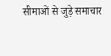सीमाओं से जुड़े समाचार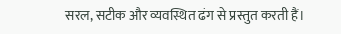सरल, सटीक और व्यवस्थित ढंग से प्रस्तुत करती हैं।